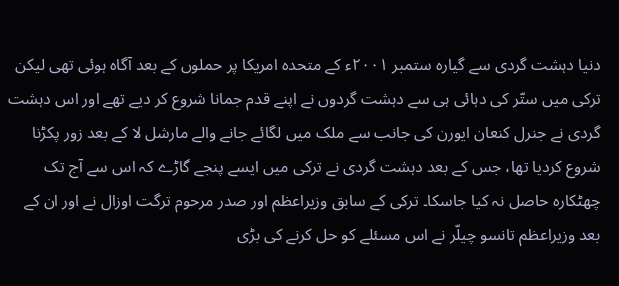دنیا دہشت گردی سے گیارہ ستمبر ۲۰۰۱ء کے متحدہ امریکا پر حملوں کے بعد آگاہ ہوئی تھی لیکن ترکی میں ستّر کی دہائی ہی سے دہشت گردوں نے اپنے قدم جمانا شروع کر دیے تھے اور اس دہشت گردی نے جنرل کنعان ایورن کی جانب سے ملک میں لگائے جانے والے مارشل لا کے بعد زور پکڑنا شروع کردیا تھا، جس کے بعد دہشت گردی نے ترکی میں ایسے پنجے گاڑے کہ اس سے آج تک چھٹکارہ حاصل نہ کیا جاسکا۔ ترکی کے سابق وزیراعظم اور صدر مرحوم ترگت اوزال نے اور ان کے بعد وزیراعظم تانسو چیلّر نے اس مسئلے کو حل کرنے کی بڑی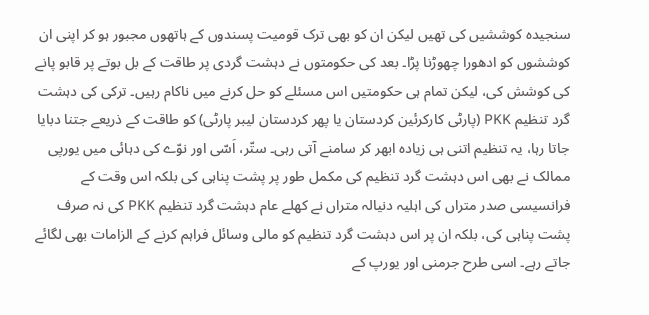سنجیدہ کوششیں کی تھیں لیکن ان کو بھی ترک قومیت پسندوں کے ہاتھوں مجبور ہو کر اپنی ان کوششوں کو ادھورا چھوڑنا پڑا۔ بعد کی حکومتوں نے دہشت گردی پر طاقت کے بل بوتے پر قابو پانے کی کوشش کی، لیکن تمام ہی حکومتیں اس مسئلے کو حل کرنے میں ناکام رہیں۔ ترکی کی دہشت گرد تنظیم PKK (پارٹی کارکرئین کردستان یا پھر کردستان لیبر پارٹی) کو طاقت کے ذریعے جتنا دبایا جاتا رہا، یہ تنظیم اتنی ہی زیادہ ابھر کر سامنے آتی رہی۔ ستّر، اَسّی اور نوّے کی دہائی میں یورپی ممالک نے بھی اس دہشت گرد تنظیم کی مکمل طور پر پشت پناہی کی بلکہ اس وقت کے فرانسیسی صدر متراں کی اہلیہ دنیالہ متراں نے کھلے عام دہشت گرد تنظیم PKK کی نہ صرف پشت پناہی کی، بلکہ ان پر اس دہشت گرد تنظیم کو مالی وسائل فراہم کرنے کے الزامات بھی لگائے جاتے رہے۔ اسی طرح جرمنی اور یورپ کے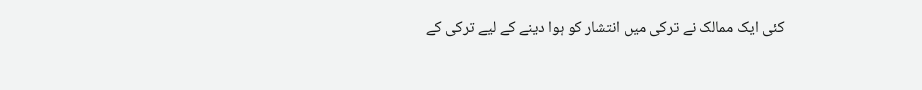کئی ایک ممالک نے ترکی میں انتشار کو ہوا دینے کے لیے ترکی کے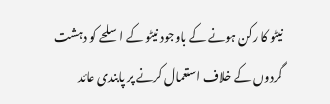نیٹو کا رکن ہونے کے باوجود نیٹو کے اسلحے کو دہشت گردوں کے خلاف استعمال کرنے پر پابندی عائد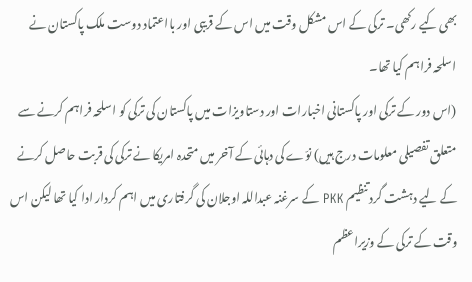بھی کیے رکھی۔ ترکی کے اس مشکل وقت میں اس کے قریبی اور بااعتماد دوست ملک پاکستان نے اسلحہ فراہم کیا تھا۔
(اس دور کے ترکی اور پاکستانی اخبارات اور دستاویزات میں پاکستان کی ترکی کو اسلحہ فراہم کرنے سے متعلق تفصیلی معلومات درج ہیں) نوّے کی دہائی کے آخر میں متحدہ امریکا نے ترکی کی قربت حاصل کرنے کے لیے دہشت گرد تنظیم PKK کے سرغنہ عبداللہ اوجلان کی گرفتاری میں اہم کردار ادا کیا تھا لیکن اس وقت کے ترکی کے وزیراعظم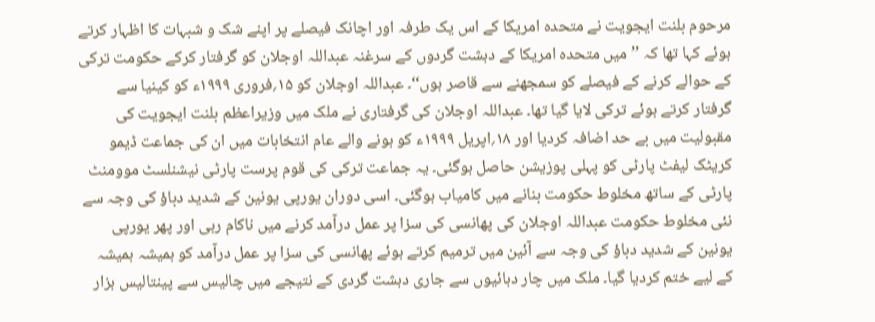مرحوم بلنت ایجویت نے متحدہ امریکا کے اس یک طرفہ اور اچانک فیصلے پر اپنے شک و شبہات کا اظہار کرتے ہوئے کہا تھا کہ ’’میں متحدہ امریکا کے دہشت گردوں کے سرغنہ عبداللہ اوجلان کو گرفتار کرکے حکومت ترکی کے حوالے کرنے کے فیصلے کو سمجھنے سے قاصر ہوں‘‘۔ عبداللہ اوجلان کو ۱۵؍فروری ۱۹۹۹ء کو کینیا سے گرفتار کرتے ہوئے ترکی لایا گیا تھا۔ عبداللہ اوجلان کی گرفتاری نے ملک میں وزیراعظم بلنت ایجویت کی مقبولیت میں بے حد اضافہ کردیا اور ۱۸؍اپریل ۱۹۹۹ء کو ہونے والے عام انتخابات میں ان کی جماعت ڈیمو کریٹک لیفٹ پارٹی کو پہلی پوزیشن حاصل ہوگئی۔ یہ جماعت ترکی کی قوم پرست پارٹی نیشنلسٹ موومنٹ پارٹی کے ساتھ مخلوط حکومت بنانے میں کامیاب ہوگئی۔ اسی دوران یورپی یونین کے شدید دباؤ کی وجہ سے نئی مخلوط حکومت عبداللہ اوجلان کی پھانسی کی سزا پر عمل درآمد کرنے میں ناکام رہی اور پھر یورپی یونین کے شدید دباؤ کی وجہ سے آئین میں ترمیم کرتے ہوئے پھانسی کی سزا پر عمل درآمد کو ہمیشہ ہمیشہ کے لیے ختم کردیا گیا۔ ملک میں چار دہائیوں سے جاری دہشت گردی کے نتیجے میں چالیس سے پینتالیس ہزار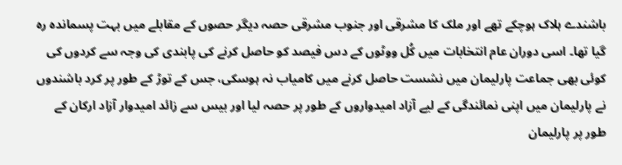باشندے ہلاک ہوچکے تھے اور ملک کا مشرقی اور جنوب مشرقی حصہ دیگر حصوں کے مقابلے میں بہت پسماندہ رہ گیا تھا۔ اسی دوران عام انتخابات میں کُل ووٹوں کے دس فیصد کو حاصل کرنے کی پابندی کی وجہ سے کردوں کی کوئی بھی جماعت پارلیمان میں نشست حاصل کرنے میں کامیاب نہ ہوسکی، جس کے توڑ کے طور پر کرد باشندوں نے پارلیمان میں اپنی نمائندگی کے لیے آزاد امیدواروں کے طور پر حصہ لیا اور بیس سے زائد امیدوار آزاد ارکان کے طور پر پارلیمان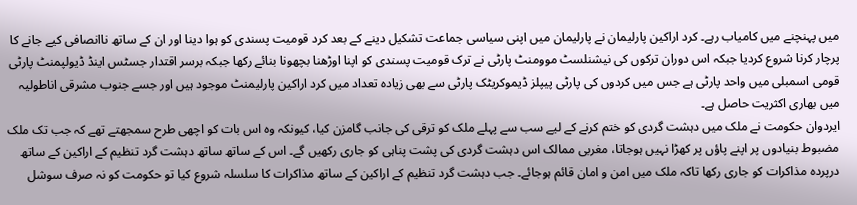میں پہنچنے میں کامیاب رہے۔ کرد اراکین پارلیمان نے پارلیمان میں اپنی سیاسی جماعت تشکیل دینے کے بعد کرد قومیت پسندی کو ہوا دینا اور ان کے ساتھ ناانصافی کیے جانے کا پرچار کرنا شروع کردیا جبکہ اس دوران ترکوں کی نیشنلسٹ موومنٹ پارٹی نے ترک قومیت پسندی کو اپنا اوڑھنا بچھونا بنائے رکھا جبکہ برسر اقتدار جسٹس اینڈ ڈیولپمنٹ پارٹی قومی اسمبلی میں واحد پارٹی ہے جس میں کردوں کی پارٹی پیپلز ڈیموکریٹک پارٹی سے بھی زیادہ تعداد میں کرد اراکین پارلیمنٹ موجود ہیں اور جسے جنوب مشرقی اناطولیہ میں بھاری اکثریت حاصل ہے۔
ایردوان حکومت نے ملک میں دہشت گردی کو ختم کرنے کے لیے سب سے پہلے ملک کو ترقی کی جانب گامزن کیا، کیونکہ وہ اس بات کو اچھی طرح سمجھتے تھے کہ جب تک ملک مضبوط بنیادوں پر اپنے پاؤں پر کھڑا نہیں ہوجاتا، مغربی ممالک اس دہشت گردی کی پشت پناہی کو جاری رکھیں گے۔ اس کے ساتھ ساتھ دہشت گرد تنظیم کے اراکین کے ساتھ درپردہ مذاکرات کو جاری رکھا تاکہ ملک میں امن و امان قائم ہوجائے۔ جب دہشت گرد تنظیم کے اراکین کے ساتھ مذاکرات کا سلسلہ شروع کیا تو حکومت کو نہ صرف سوشل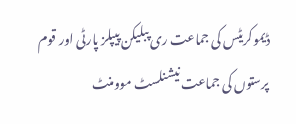ڈیموکریٹس کی جماعت ری پبلیکن پیپلز پارٹی اور قوم پرستوں کی جماعت نیشنلسٹ موومنٹ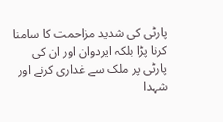پارٹی کی شدید مزاحمت کا سامنا کرنا پڑا بلکہ ایردوان اور ان کی پارٹی پر ملک سے غداری کرنے اور شہدا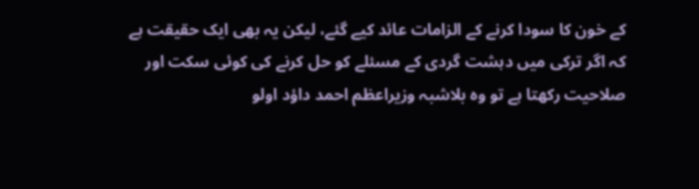کے خون کا سودا کرنے کے الزامات عائد کیے گئے، لیکن یہ بھی ایک حقیقت ہے کہ اگر ترکی میں دہشت گردی کے مسئلے کو حل کرنے کی کوئی سکت اور صلاحیت رکھتا ہے تو وہ بلاشبہ وزیراعظم احمد داؤد اولو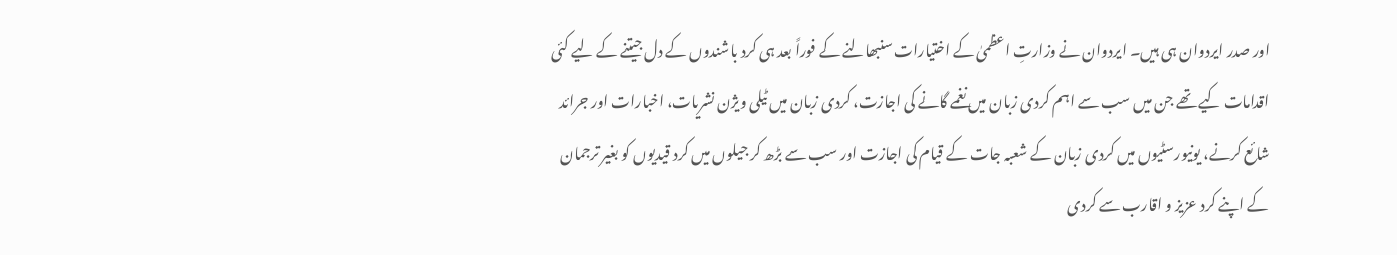اور صدر ایردوان ہی ہیں۔ ایردوان نے وزارتِ اعظمیٰ کے اختیارات سنبھالنے کے فوراً بعد ہی کرد باشندوں کے دل جیتنے کے لیے کئی اقدامات کیے تھے جن میں سب سے اہم کردی زبان میں نغمے گانے کی اجازت، کردی زبان میں ٹیلی ویژن نشریات، اخبارات اور جرائد شائع کرنے، یونیورسٹیوں میں کردی زبان کے شعبہ جات کے قیام کی اجازت اور سب سے بڑھ کر جیلوں میں کرد قیدیوں کو بغیر ترجمان کے اپنے کرد عزیز و اقارب سے کردی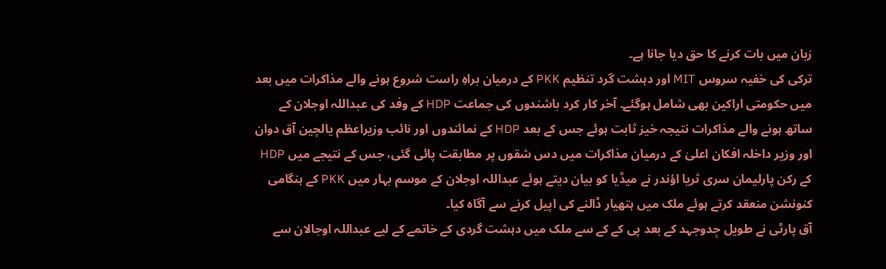زبان میں بات کرنے کا حق دیا جانا ہے۔
ترکی کی خفیہ سروس MIT اور دہشت گرد تنظیم PKK کے درمیان براہِ راست شروع ہونے والے مذاکرات میں بعد میں حکومتی اراکین بھی شامل ہوگئے۔ آخر کار کرد باشندوں کی جماعت HDP کے وفد کی عبداللہ اوجلان کے ساتھ ہونے والے مذاکرات نتیجہ خیز ثابت ہوئے جس کے بعد HDP کے نمائندوں اور نائب وزیراعظم یالچین آق دوان اور وزیر داخلہ افکان اعلیٰ کے درمیان مذاکرات میں دس شقوں پر مطابقت پائی گئی، جس کے نتیجے میں HDP کے رکن پارلیمان سری ثریا اؤندر نے میڈیا کو بیان دیتے ہوئے عبداللہ اوجلان کے موسم بہار میں PKK کے ہنگامی کنونشن منعقد کرتے ہوئے ملک میں ہتھیار ڈالنے کی اپیل کرنے سے آگاہ کیا۔
آق پارٹی نے طویل جِدوجہد کے بعد پی کے کے سے ملک میں دہشت گردی کے خاتمے کے لیے عبداللہ اوجالان سے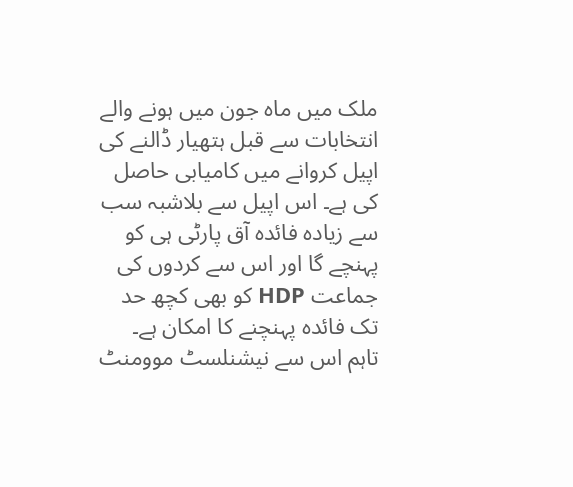ملک میں ماہ جون میں ہونے والے انتخابات سے قبل ہتھیار ڈالنے کی اپیل کروانے میں کامیابی حاصل کی ہے۔ اس اپیل سے بلاشبہ سب سے زیادہ فائدہ آق پارٹی ہی کو پہنچے گا اور اس سے کردوں کی جماعت HDP کو بھی کچھ حد تک فائدہ پہنچنے کا امکان ہے۔ تاہم اس سے نیشنلسٹ موومنٹ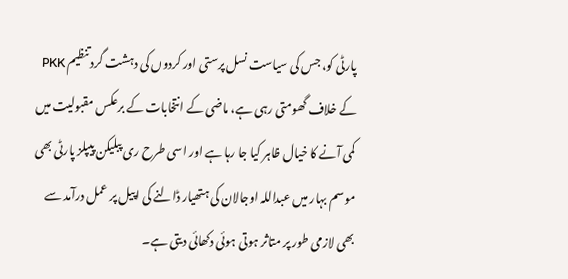پارٹی کو، جس کی سیاست نسل پرستی اور کردوں کی دہشت گرد تنظیم PKK کے خلاف گھومتی رہی ہے، ماضی کے انتخابات کے برعکس مقبولیت میں کمی آنے کا خیال ظاہر کیا جا رہا ہے اور اسی طرح ری پبلیکن پیپلز پارٹی بھی موسم بہار میں عبداللہ اوجالان کی ہتھیار ڈالنے کی اپیل پر عمل درآمد سے بھی لازمی طور پر متاثر ہوتی ہوئی دکھائی دیتی ہے۔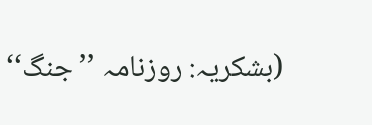(بشکریہ: روزنامہ ’’جنگ‘‘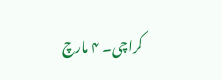کراچی۔ ۴ مارچ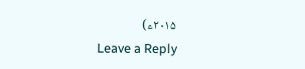۲۰۱۵ء)
Leave a Reply